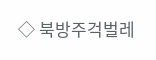◇ 북방주걱벌레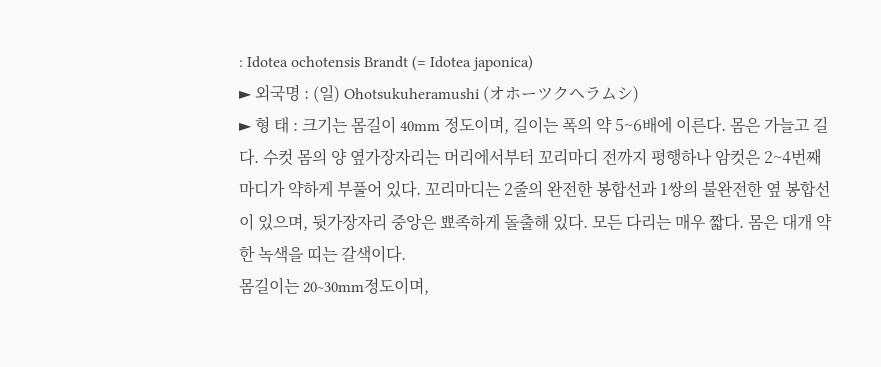: Idotea ochotensis Brandt (= Idotea japonica)
► 외국명 : (일) Ohotsukuheramushi (オホーツクヘラムシ)
► 형 태 : 크기는 몸길이 40mm 정도이며, 길이는 폭의 약 5~6배에 이른다. 몸은 가늘고 길다. 수컷 몸의 양 옆가장자리는 머리에서부터 꼬리마디 전까지 평행하나 암컷은 2~4번째 마디가 약하게 부풀어 있다. 꼬리마디는 2줄의 완전한 봉합선과 1쌍의 불완전한 옆 봉합선이 있으며, 뒷가장자리 중앙은 뾰족하게 돌출해 있다. 모든 다리는 매우 짧다. 몸은 대개 약한 녹색을 띠는 갈색이다.
몸길이는 20~30mm정도이며,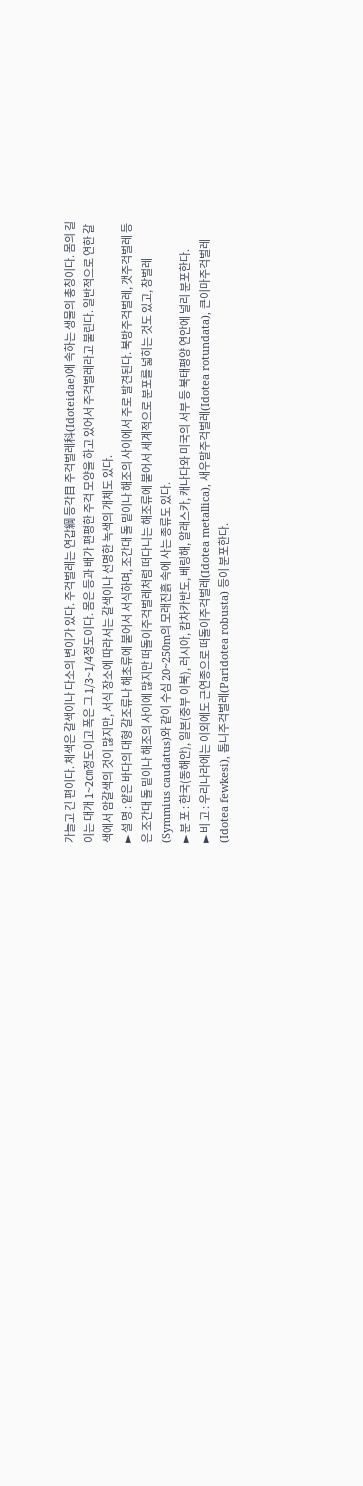가늘고 긴 편이다. 체색은 갈색이나 다소의 변이가 있다. 주걱벌레는 연갑綱 등각目 주걱벌레科(Idoteidae)에 속하는 생물의 총칭이다. 몸의 길이는 대개 1~2㎝정도이고 폭은 그 1/3~1/4정도이다. 몸은 등과 배가 편평한 주걱 모양을 하고 있어서 주걱벌레라고 불린다. 일반적으로 연한 갈색에서 암갈색의 것이 많지만, 서식 장소에 따라서는 갈색이나 선명한 녹색의 개체도 있다.
► 설 명 : 얕은 바다의 대형 갈조류나 해초류에 붙어서 서식하며, 조간대 돌 밑이나 해조의 사이에서 주로 발견된다. 북방주걱벌레, 갯주걱벌레 등은 조간대 돌 밑이나 해조의 사이에 많지만 떠돌이주걱벌레처럼 떠다니는 해조류에 붙어서 세계적으로 분포를 넓히는 것도 있고, 창벌레(Symmius caudatus)와 같이 수심 20~250m의 모래진흙 속에 사는 종류도 있다.
► 분 포 : 한국(동해안), 일본(중부 이북), 러시아, 캄차카반도, 베링해, 알래스카, 캐나다와 미국의 서부 등 북태평양 연안에 널리 분포한다.
► 비 고 : 우리나라에는 이외에도 근연종으로 떠돌이주걱벌레(Idotea metallica), 새우말주걱벌레(Idotea rotundata), 큰이마주걱벌레(Idotea fewkesi), 톱니주걱벌레(Paridotea robusta) 등이 분포한다.